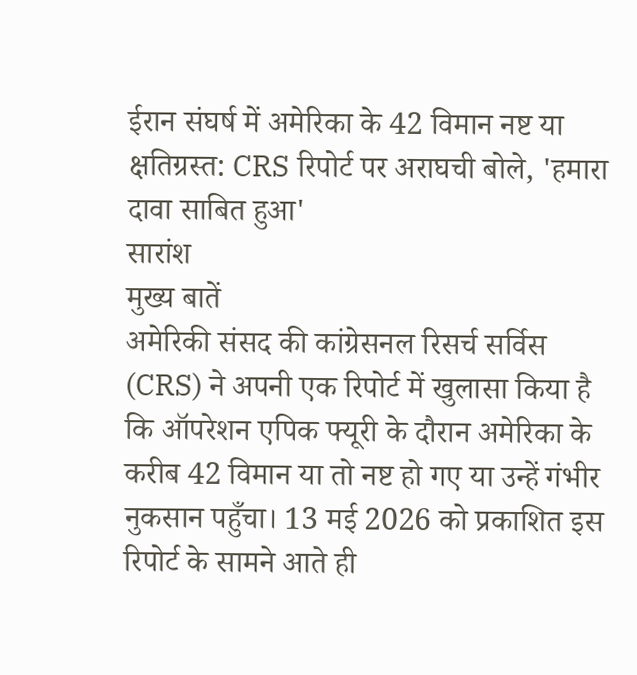ईरान संघर्ष में अमेरिका के 42 विमान नष्ट या क्षतिग्रस्त: CRS रिपोर्ट पर अराघची बोले, 'हमारा दावा साबित हुआ'
सारांश
मुख्य बातें
अमेरिकी संसद की कांग्रेसनल रिसर्च सर्विस (CRS) ने अपनी एक रिपोर्ट में खुलासा किया है कि ऑपरेशन एपिक फ्यूरी के दौरान अमेरिका के करीब 42 विमान या तो नष्ट हो गए या उन्हें गंभीर नुकसान पहुँचा। 13 मई 2026 को प्रकाशित इस रिपोर्ट के सामने आते ही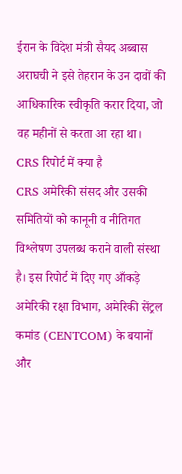ईरान के विदेश मंत्री सैयद अब्बास अराघची ने इसे तेहरान के उन दावों की आधिकारिक स्वीकृति करार दिया, जो वह महीनों से करता आ रहा था।
CRS रिपोर्ट में क्या है
CRS अमेरिकी संसद और उसकी समितियों को कानूनी व नीतिगत विश्लेषण उपलब्ध कराने वाली संस्था है। इस रिपोर्ट में दिए गए आँकड़े अमेरिकी रक्षा विभाग, अमेरिकी सेंट्रल कमांड (CENTCOM) के बयानों और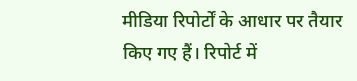मीडिया रिपोर्टों के आधार पर तैयार किए गए हैं। रिपोर्ट में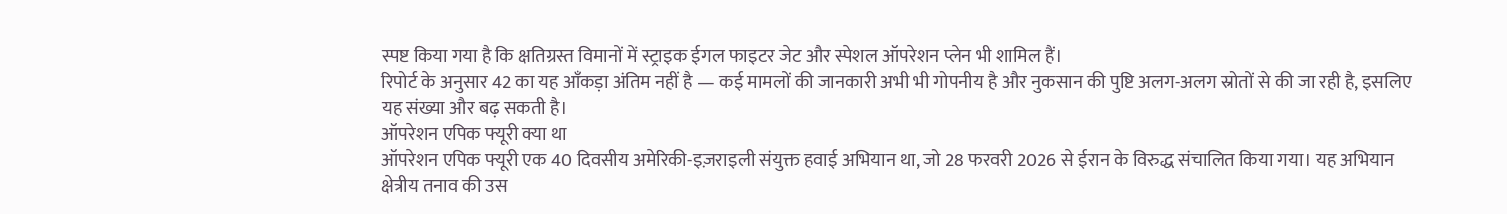स्पष्ट किया गया है कि क्षतिग्रस्त विमानों में स्ट्राइक ईगल फाइटर जेट और स्पेशल ऑपरेशन प्लेन भी शामिल हैं।
रिपोर्ट के अनुसार 42 का यह आँकड़ा अंतिम नहीं है — कई मामलों की जानकारी अभी भी गोपनीय है और नुकसान की पुष्टि अलग-अलग स्रोतों से की जा रही है, इसलिए यह संख्या और बढ़ सकती है।
ऑपरेशन एपिक फ्यूरी क्या था
ऑपरेशन एपिक फ्यूरी एक 40 दिवसीय अमेरिकी-इज़राइली संयुक्त हवाई अभियान था, जो 28 फरवरी 2026 से ईरान के विरुद्ध संचालित किया गया। यह अभियान क्षेत्रीय तनाव की उस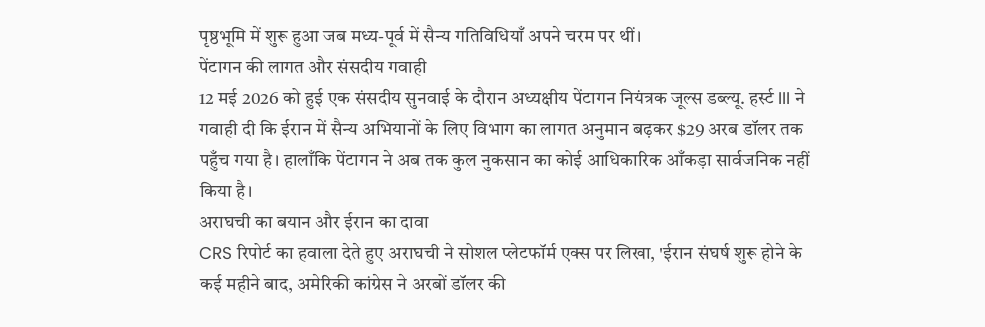पृष्ठभूमि में शुरू हुआ जब मध्य-पूर्व में सैन्य गतिविधियाँ अपने चरम पर थीं।
पेंटागन की लागत और संसदीय गवाही
12 मई 2026 को हुई एक संसदीय सुनवाई के दौरान अध्यक्षीय पेंटागन नियंत्रक जूल्स डब्ल्यू. हर्स्ट III ने गवाही दी कि ईरान में सैन्य अभियानों के लिए विभाग का लागत अनुमान बढ़कर $29 अरब डॉलर तक पहुँच गया है। हालाँकि पेंटागन ने अब तक कुल नुकसान का कोई आधिकारिक आँकड़ा सार्वजनिक नहीं किया है।
अराघची का बयान और ईरान का दावा
CRS रिपोर्ट का हवाला देते हुए अराघची ने सोशल प्लेटफॉर्म एक्स पर लिखा, 'ईरान संघर्ष शुरू होने के कई महीने बाद, अमेरिकी कांग्रेस ने अरबों डॉलर की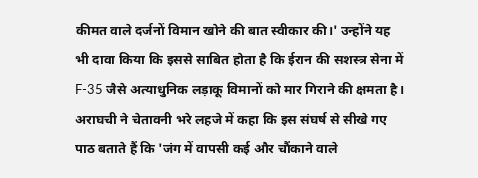कीमत वाले दर्जनों विमान खोने की बात स्वीकार की।' उन्होंने यह भी दावा किया कि इससे साबित होता है कि ईरान की सशस्त्र सेना में F-35 जैसे अत्याधुनिक लड़ाकू विमानों को मार गिराने की क्षमता है।
अराघची ने चेतावनी भरे लहजे में कहा कि इस संघर्ष से सीखे गए पाठ बताते हैं कि 'जंग में वापसी कई और चौंकाने वाले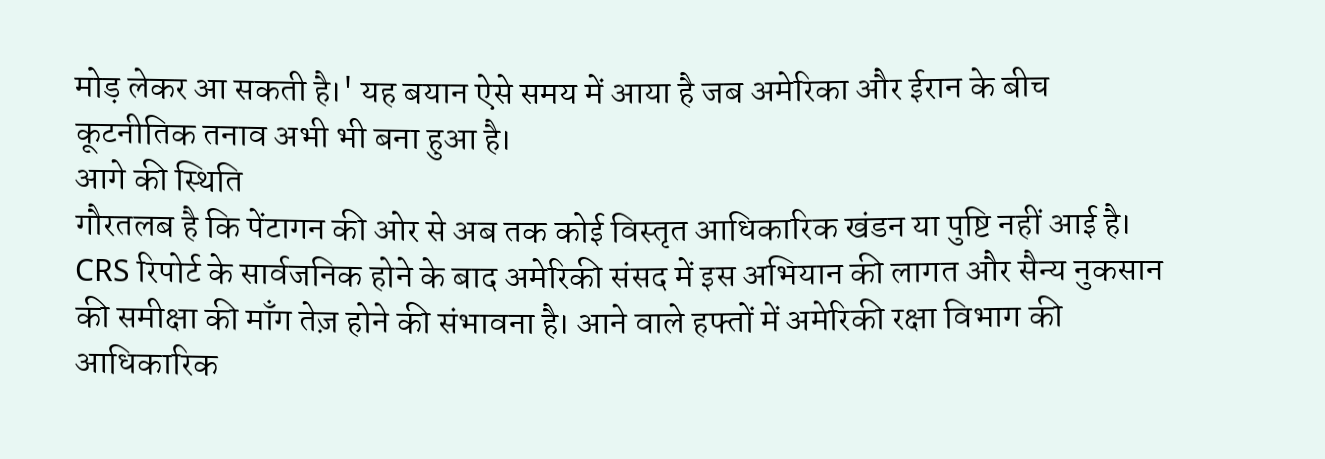मोड़ लेकर आ सकती है।' यह बयान ऐसे समय में आया है जब अमेरिका और ईरान के बीच कूटनीतिक तनाव अभी भी बना हुआ है।
आगे की स्थिति
गौरतलब है कि पेंटागन की ओर से अब तक कोई विस्तृत आधिकारिक खंडन या पुष्टि नहीं आई है। CRS रिपोर्ट के सार्वजनिक होने के बाद अमेरिकी संसद में इस अभियान की लागत और सैन्य नुकसान की समीक्षा की माँग तेज़ होने की संभावना है। आने वाले हफ्तों में अमेरिकी रक्षा विभाग की आधिकारिक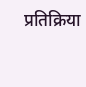प्रतिक्रिया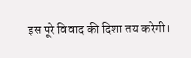इस पूरे विवाद की दिशा तय करेगी।